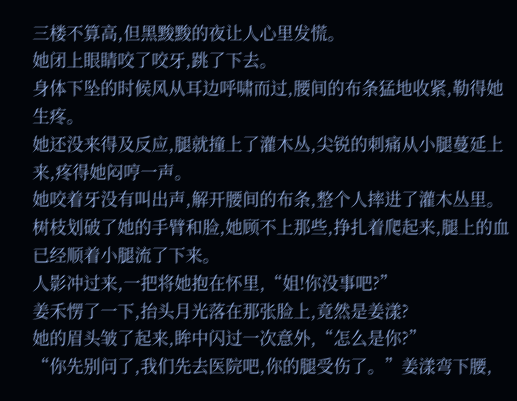三楼不算高,但黑黢黢的夜让人心里发慌。
她闭上眼睛咬了咬牙,跳了下去。
身体下坠的时候风从耳边呼啸而过,腰间的布条猛地收紧,勒得她生疼。
她还没来得及反应,腿就撞上了灌木丛,尖锐的刺痛从小腿蔓延上来,疼得她闷哼一声。
她咬着牙没有叫出声,解开腰间的布条,整个人摔进了灌木丛里。
树枝划破了她的手臂和脸,她顾不上那些,挣扎着爬起来,腿上的血已经顺着小腿流了下来。
人影冲过来,一把将她抱在怀里,“姐!你没事吧?”
姜禾愣了一下,抬头月光落在那张脸上,竟然是姜漾?
她的眉头皱了起来,眸中闪过一次意外,“怎么是你?”
“你先别问了,我们先去医院吧,你的腿受伤了。”姜漾弯下腰,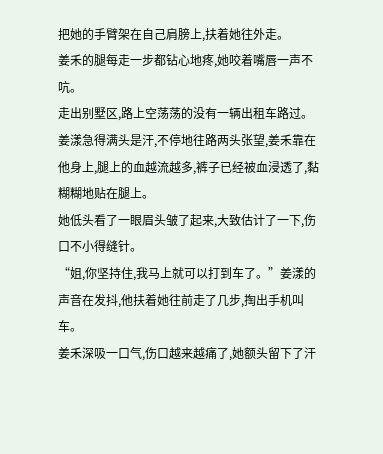把她的手臂架在自己肩膀上,扶着她往外走。
姜禾的腿每走一步都钻心地疼,她咬着嘴唇一声不吭。
走出别墅区,路上空荡荡的没有一辆出租车路过。
姜漾急得满头是汗,不停地往路两头张望,姜禾靠在他身上,腿上的血越流越多,裤子已经被血浸透了,黏糊糊地贴在腿上。
她低头看了一眼眉头皱了起来,大致估计了一下,伤口不小得缝针。
“姐,你坚持住,我马上就可以打到车了。”姜漾的声音在发抖,他扶着她往前走了几步,掏出手机叫车。
姜禾深吸一口气,伤口越来越痛了,她额头留下了汗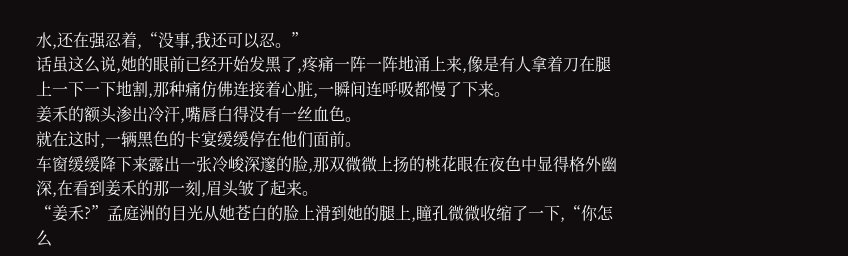水,还在强忍着,“没事,我还可以忍。”
话虽这么说,她的眼前已经开始发黑了,疼痛一阵一阵地涌上来,像是有人拿着刀在腿上一下一下地割,那种痛仿佛连接着心脏,一瞬间连呼吸都慢了下来。
姜禾的额头渗出冷汗,嘴唇白得没有一丝血色。
就在这时,一辆黑色的卡宴缓缓停在他们面前。
车窗缓缓降下来露出一张冷峻深邃的脸,那双微微上扬的桃花眼在夜色中显得格外幽深,在看到姜禾的那一刻,眉头皱了起来。
“姜禾?”孟庭洲的目光从她苍白的脸上滑到她的腿上,瞳孔微微收缩了一下,“你怎么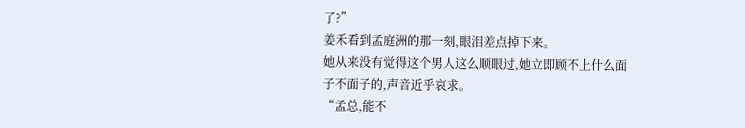了?”
姜禾看到孟庭洲的那一刻,眼泪差点掉下来。
她从来没有觉得这个男人这么顺眼过,她立即顾不上什么面子不面子的,声音近乎哀求。
“孟总,能不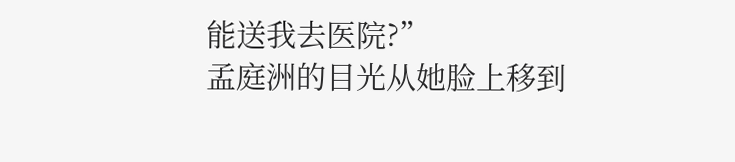能送我去医院?”
孟庭洲的目光从她脸上移到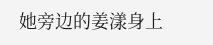她旁边的姜漾身上